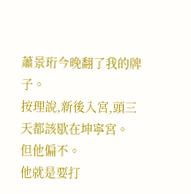蕭景珩今晚翻了我的牌子。
按理說,新後入宮,頭三天都該歇在坤寧宮。
但他偏不。
他就是要打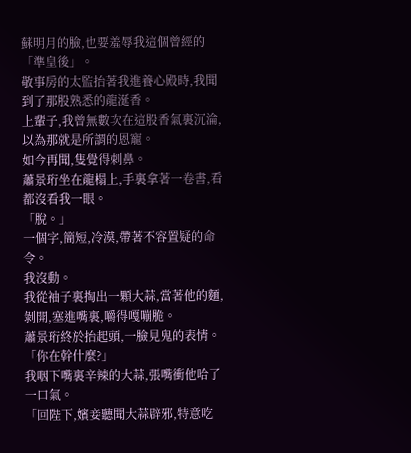蘇明月的臉,也要羞辱我這個曾經的「準皇後」。
敬事房的太監抬著我進養心殿時,我聞到了那股熟悉的龍涎香。
上輩子,我曾無數次在這股香氣裏沉淪,以為那就是所謂的恩寵。
如今再聞,隻覺得刺鼻。
蕭景珩坐在龍榻上,手裏拿著一卷書,看都沒看我一眼。
「脫。」
一個字,簡短,冷漠,帶著不容置疑的命令。
我沒動。
我從袖子裏掏出一顆大蒜,當著他的麵,剝開,塞進嘴裏,嚼得嘎嘣脆。
蕭景珩終於抬起頭,一臉見鬼的表情。
「你在幹什麼?」
我咽下嘴裏辛辣的大蒜,張嘴衝他哈了一口氣。
「回陛下,嬪妾聽聞大蒜辟邪,特意吃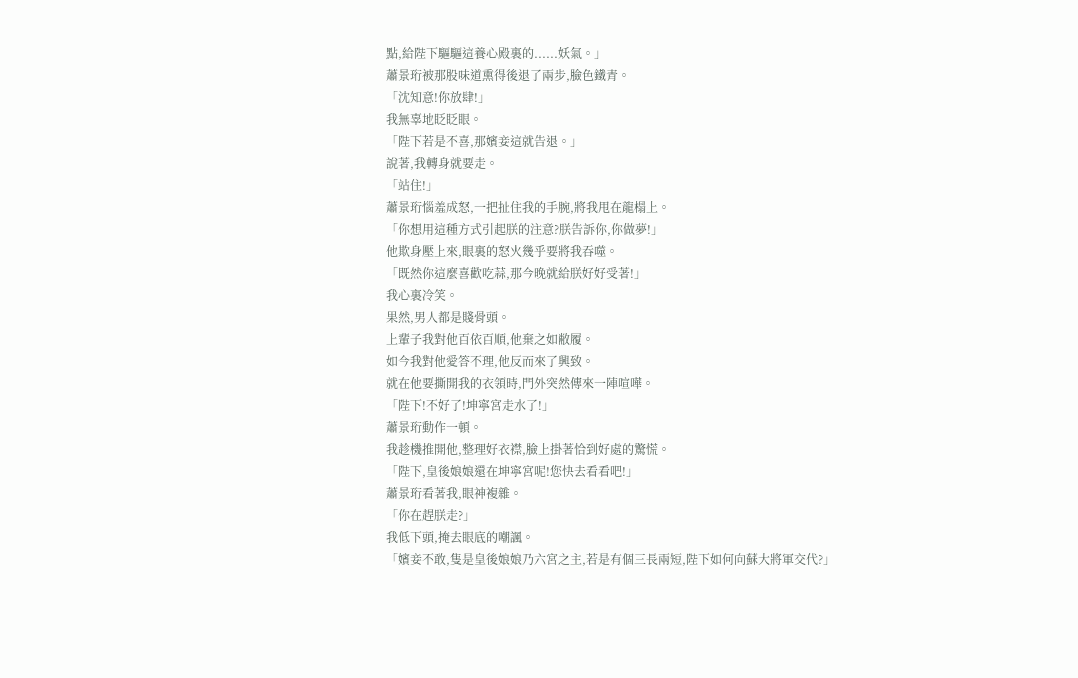點,給陛下驅驅這養心殿裏的......妖氣。」
蕭景珩被那股味道熏得後退了兩步,臉色鐵青。
「沈知意!你放肆!」
我無辜地眨眨眼。
「陛下若是不喜,那嬪妾這就告退。」
說著,我轉身就要走。
「站住!」
蕭景珩惱羞成怒,一把扯住我的手腕,將我甩在龍榻上。
「你想用這種方式引起朕的注意?朕告訴你,你做夢!」
他欺身壓上來,眼裏的怒火幾乎要將我吞噬。
「既然你這麼喜歡吃蒜,那今晚就給朕好好受著!」
我心裏冷笑。
果然,男人都是賤骨頭。
上輩子我對他百依百順,他棄之如敝履。
如今我對他愛答不理,他反而來了興致。
就在他要撕開我的衣領時,門外突然傳來一陣喧嘩。
「陛下!不好了!坤寧宮走水了!」
蕭景珩動作一頓。
我趁機推開他,整理好衣襟,臉上掛著恰到好處的驚慌。
「陛下,皇後娘娘還在坤寧宮呢!您快去看看吧!」
蕭景珩看著我,眼神複雜。
「你在趕朕走?」
我低下頭,掩去眼底的嘲諷。
「嬪妾不敢,隻是皇後娘娘乃六宮之主,若是有個三長兩短,陛下如何向蘇大將軍交代?」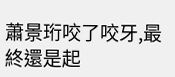蕭景珩咬了咬牙,最終還是起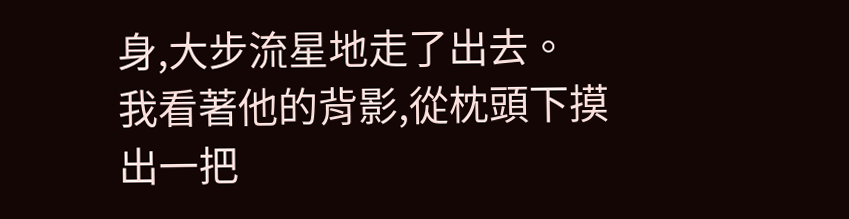身,大步流星地走了出去。
我看著他的背影,從枕頭下摸出一把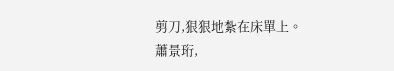剪刀,狠狠地紮在床單上。
蕭景珩,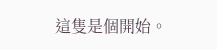這隻是個開始。